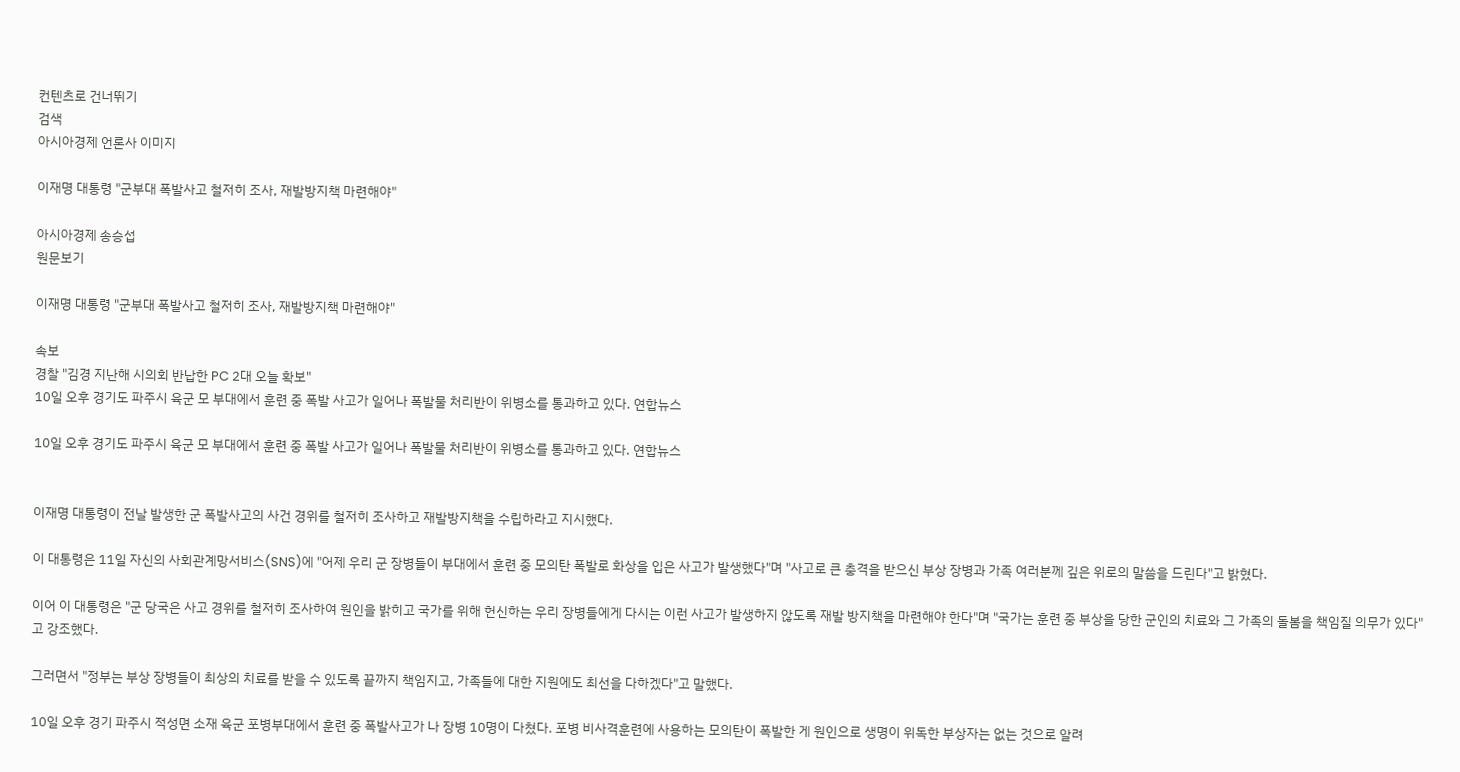컨텐츠로 건너뛰기
검색
아시아경제 언론사 이미지

이재명 대통령 "군부대 폭발사고 철저히 조사, 재발방지책 마련해야"

아시아경제 송승섭
원문보기

이재명 대통령 "군부대 폭발사고 철저히 조사, 재발방지책 마련해야"

속보
경찰 "김경 지난해 시의회 반납한 PC 2대 오늘 확보"
10일 오후 경기도 파주시 육군 모 부대에서 훈련 중 폭발 사고가 일어나 폭발물 처리반이 위병소를 통과하고 있다. 연합뉴스

10일 오후 경기도 파주시 육군 모 부대에서 훈련 중 폭발 사고가 일어나 폭발물 처리반이 위병소를 통과하고 있다. 연합뉴스


이재명 대통령이 전날 발생한 군 폭발사고의 사건 경위를 철저히 조사하고 재발방지책을 수립하라고 지시했다.

이 대통령은 11일 자신의 사회관계망서비스(SNS)에 "어제 우리 군 장병들이 부대에서 훈련 중 모의탄 폭발로 화상을 입은 사고가 발생했다"며 "사고로 큰 충격을 받으신 부상 장병과 가족 여러분께 깊은 위로의 말씀을 드린다"고 밝혔다.

이어 이 대통령은 "군 당국은 사고 경위를 철저히 조사하여 원인을 밝히고 국가를 위해 헌신하는 우리 장병들에게 다시는 이런 사고가 발생하지 않도록 재발 방지책을 마련해야 한다"며 "국가는 훈련 중 부상을 당한 군인의 치료와 그 가족의 돌봄을 책임질 의무가 있다"고 강조했다.

그러면서 "정부는 부상 장병들이 최상의 치료를 받을 수 있도록 끝까지 책임지고, 가족들에 대한 지원에도 최선을 다하겠다"고 말했다.

10일 오후 경기 파주시 적성면 소재 육군 포병부대에서 훈련 중 폭발사고가 나 장병 10명이 다쳤다. 포병 비사격훈련에 사용하는 모의탄이 폭발한 게 원인으로 생명이 위독한 부상자는 없는 것으로 알려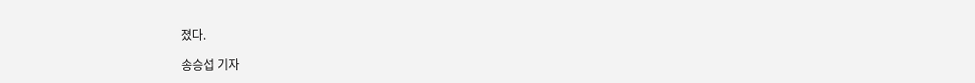졌다.

송승섭 기자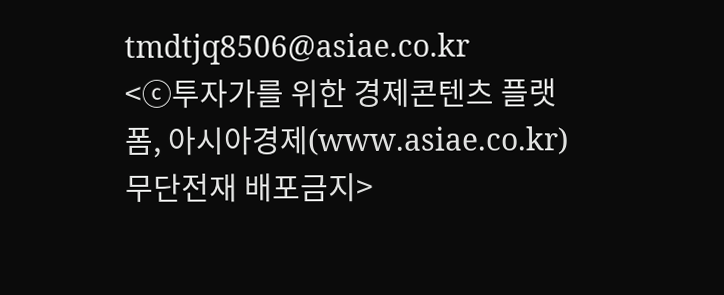tmdtjq8506@asiae.co.kr
<ⓒ투자가를 위한 경제콘텐츠 플랫폼, 아시아경제(www.asiae.co.kr) 무단전재 배포금지>